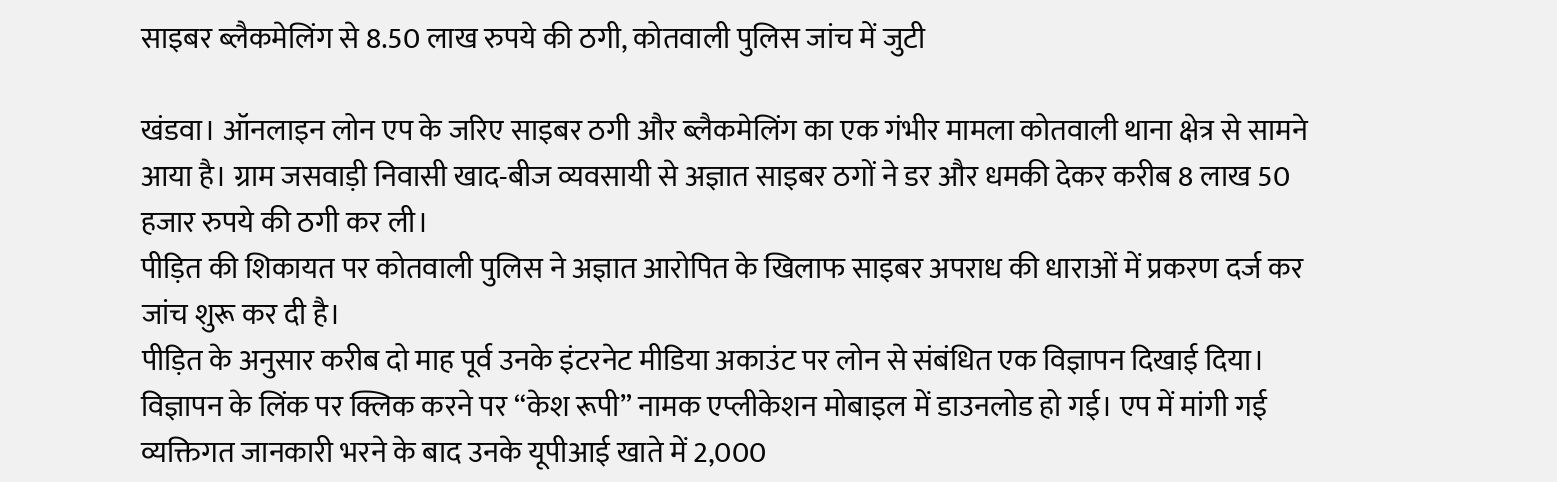साइबर ब्लैकमेलिंग से 8.50 लाख रुपये की ठगी, कोतवाली पुलिस जांच में जुटी

खंडवा। ऑनलाइन लोन एप के जरिए साइबर ठगी और ब्लैकमेलिंग का एक गंभीर मामला कोतवाली थाना क्षेत्र से सामने आया है। ग्राम जसवाड़ी निवासी खाद-बीज व्यवसायी से अज्ञात साइबर ठगों ने डर और धमकी देकर करीब 8 लाख 50 हजार रुपये की ठगी कर ली।
पीड़ित की शिकायत पर कोतवाली पुलिस ने अज्ञात आरोपित के खिलाफ साइबर अपराध की धाराओं में प्रकरण दर्ज कर जांच शुरू कर दी है।
पीड़ित के अनुसार करीब दो माह पूर्व उनके इंटरनेट मीडिया अकाउंट पर लोन से संबंधित एक विज्ञापन दिखाई दिया। विज्ञापन के लिंक पर क्लिक करने पर “केश रूपी” नामक एप्लीकेशन मोबाइल में डाउनलोड हो गई। एप में मांगी गई व्यक्तिगत जानकारी भरने के बाद उनके यूपीआई खाते में 2,000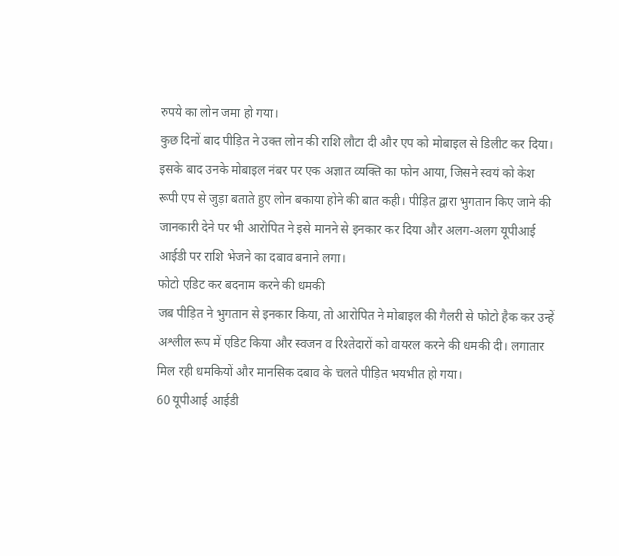रुपये का लोन जमा हो गया।
कुछ दिनों बाद पीड़ित ने उक्त लोन की राशि लौटा दी और एप को मोबाइल से डिलीट कर दिया। इसके बाद उनके मोबाइल नंबर पर एक अज्ञात व्यक्ति का फोन आया, जिसने स्वयं को केश रूपी एप से जुड़ा बताते हुए लोन बकाया होने की बात कही। पीड़ित द्वारा भुगतान किए जाने की जानकारी देने पर भी आरोपित ने इसे मानने से इनकार कर दिया और अलग-अलग यूपीआई आईडी पर राशि भेजने का दबाव बनाने लगा।
फोटो एडिट कर बदनाम करने की धमकी
जब पीड़ित ने भुगतान से इनकार किया, तो आरोपित ने मोबाइल की गैलरी से फोटो हैक कर उन्हें अश्लील रूप में एडिट किया और स्वजन व रिश्तेदारों को वायरल करने की धमकी दी। लगातार मिल रही धमकियों और मानसिक दबाव के चलते पीड़ित भयभीत हो गया।
60 यूपीआई आईडी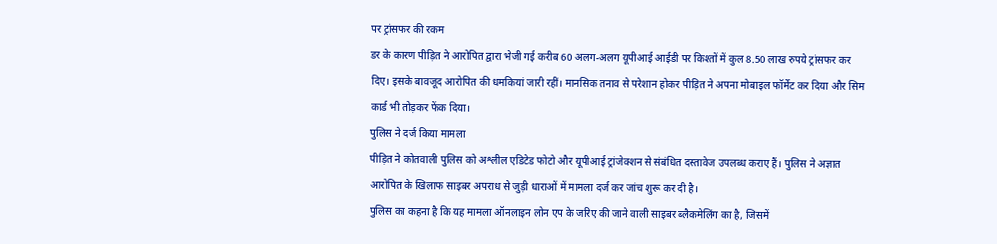पर ट्रांसफर की रकम
डर के कारण पीड़ित ने आरोपित द्वारा भेजी गई करीब 60 अलग-अलग यूपीआई आईडी पर किश्तों में कुल 8.50 लाख रुपये ट्रांसफर कर दिए। इसके बावजूद आरोपित की धमकियां जारी रहीं। मानसिक तनाव से परेशान होकर पीड़ित ने अपना मोबाइल फॉर्मेट कर दिया और सिम कार्ड भी तोड़कर फेंक दिया।
पुलिस ने दर्ज किया मामला
पीड़ित ने कोतवाली पुलिस को अश्लील एडिटेड फोटो और यूपीआई ट्रांजेक्शन से संबंधित दस्तावेज उपलब्ध कराए हैं। पुलिस ने अज्ञात आरोपित के खिलाफ साइबर अपराध से जुड़ी धाराओं में मामला दर्ज कर जांच शुरू कर दी है।
पुलिस का कहना है कि यह मामला ऑनलाइन लोन एप के जरिए की जाने वाली साइबर ब्लैकमेलिंग का है, जिसमें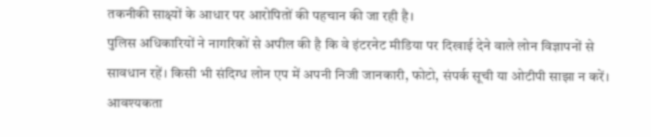तकनीकी साक्ष्यों के आधार पर आरोपितों की पहचान की जा रही है।
पुलिस अधिकारियों ने नागरिकों से अपील की है कि वे इंटरनेट मीडिया पर दिखाई देने वाले लोन विज्ञापनों से सावधान रहें। किसी भी संदिग्ध लोन एप में अपनी निजी जानकारी, फोटो, संपर्क सूची या ओटीपी साझा न करें। आवश्यकता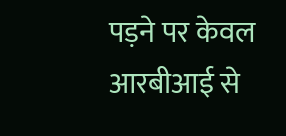पड़ने पर केवल आरबीआई से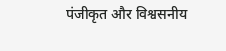पंजीकृत और विश्वसनीय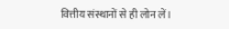वित्तीय संस्थानों से ही लोन लें।